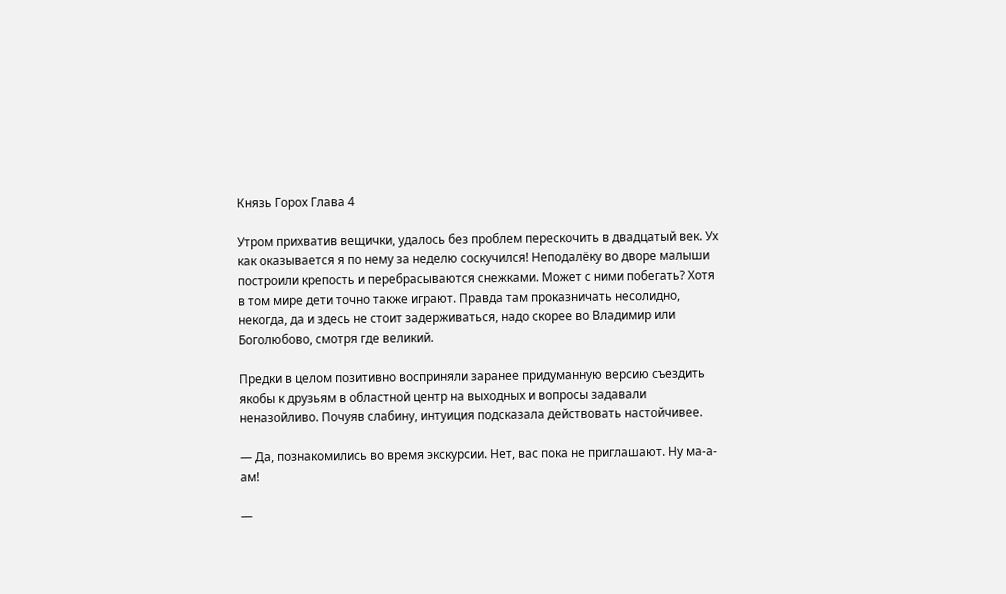Князь Горох Глава 4

Утром прихватив вещички, удалось без проблем перескочить в двадцатый век. Ух как оказывается я по нему за неделю соскучился! Неподалёку во дворе малыши построили крепость и перебрасываются снежками. Может с ними побегать? Хотя в том мире дети точно также играют. Правда там проказничать несолидно, некогда, да и здесь не стоит задерживаться, надо скорее во Владимир или Боголюбово, смотря где великий.

Предки в целом позитивно восприняли заранее придуманную версию съездить якобы к друзьям в областной центр на выходных и вопросы задавали неназойливо. Почуяв слабину, интуиция подсказала действовать настойчивее.

— Да, познакомились во время экскурсии. Нет, вас пока не приглашают. Ну ма-а-ам!

—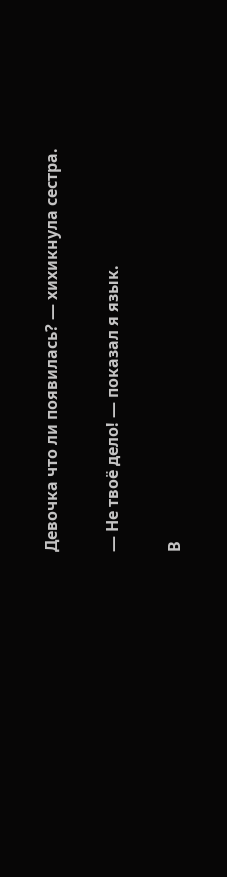Девочка что ли появилась? — хихикнула сестра.

— Не твоё дело! — показал я язык.

В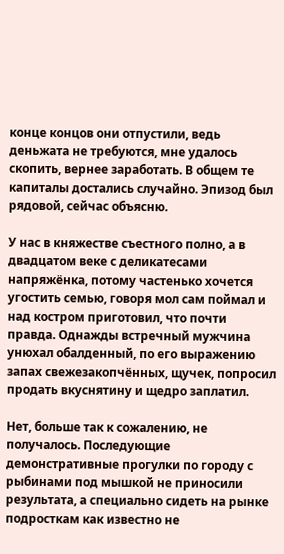конце концов они отпустили, ведь деньжата не требуются, мне удалось скопить, вернее заработать. В общем те капиталы достались случайно. Эпизод был рядовой, сейчас объясню.

У нас в княжестве съестного полно, а в двадцатом веке с деликатесами напряжёнка, потому частенько хочется угостить семью, говоря мол сам поймал и над костром приготовил, что почти правда. Однажды встречный мужчина унюхал обалденный, по его выражению запах свежезакопчённых, щучек, попросил продать вкуснятину и щедро заплатил.

Нет, больше так к сожалению, не получалось. Последующие демонстративные прогулки по городу с рыбинами под мышкой не приносили результата, а специально сидеть на рынке подросткам как известно не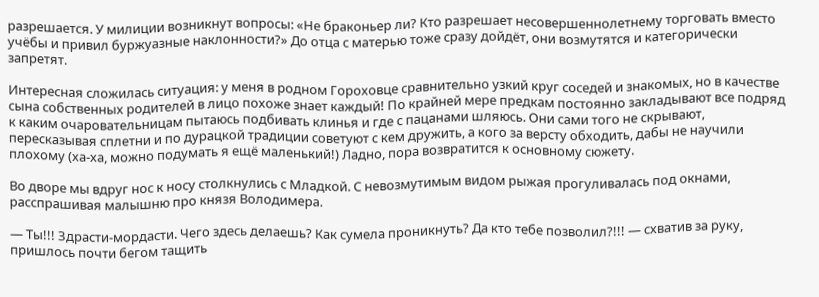разрешается. У милиции возникнут вопросы: «Не браконьер ли? Кто разрешает несовершеннолетнему торговать вместо учёбы и привил буржуазные наклонности?» До отца с матерью тоже сразу дойдёт, они возмутятся и категорически запретят.

Интересная сложилась ситуация: у меня в родном Гороховце сравнительно узкий круг соседей и знакомых, но в качестве сына собственных родителей в лицо похоже знает каждый! По крайней мере предкам постоянно закладывают все подряд к каким очаровательницам пытаюсь подбивать клинья и где с пацанами шляюсь. Они сами того не скрывают, пересказывая сплетни и по дурацкой традиции советуют с кем дружить, а кого за версту обходить, дабы не научили плохому (ха-ха, можно подумать я ещё маленький!) Ладно, пора возвратится к основному сюжету.

Во дворе мы вдруг нос к носу столкнулись с Младкой. С невозмутимым видом рыжая прогуливалась под окнами, расспрашивая малышню про князя Володимера.

— Ты!!! Здрасти-мордасти. Чего здесь делаешь? Как сумела проникнуть? Да кто тебе позволил?!!! — схватив за руку, пришлось почти бегом тащить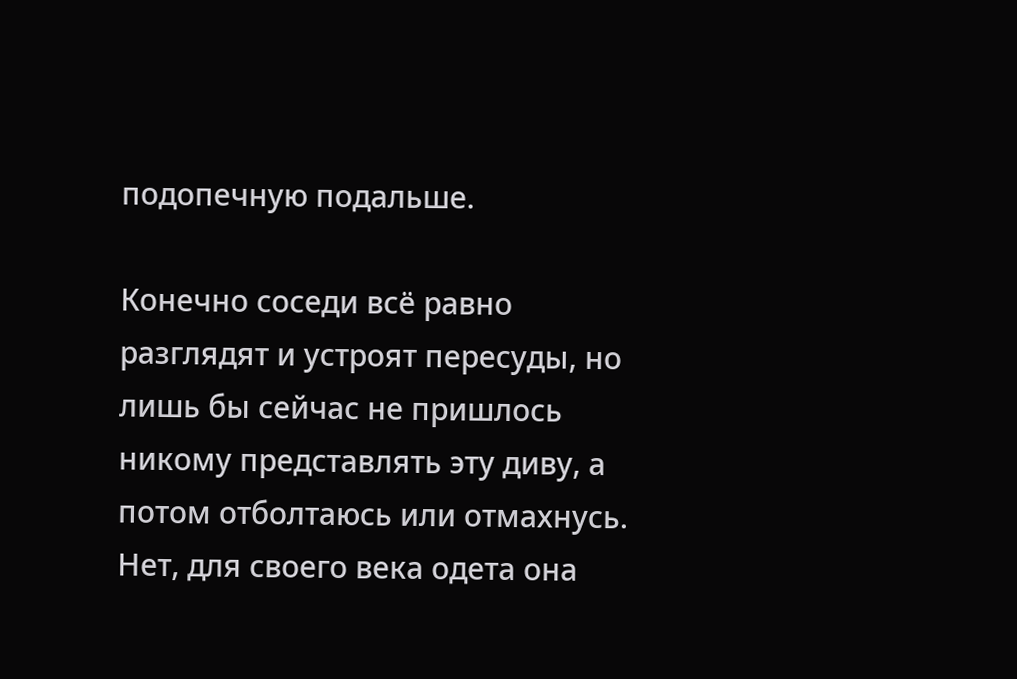подопечную подальше.

Конечно соседи всё равно разглядят и устроят пересуды, но лишь бы сейчас не пришлось никому представлять эту диву, а потом отболтаюсь или отмахнусь. Нет, для своего века одета она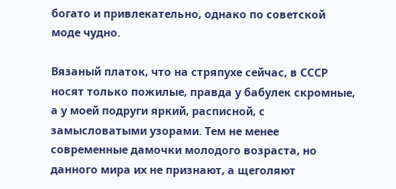богато и привлекательно, однако по советской моде чудно.

Вязаный платок, что на стряпухе сейчас, в СССР носят только пожилые, правда у бабулек скромные, а у моей подруги яркий, расписной, с замысловатыми узорами. Тем не менее современные дамочки молодого возраста, но данного мира их не признают, а щеголяют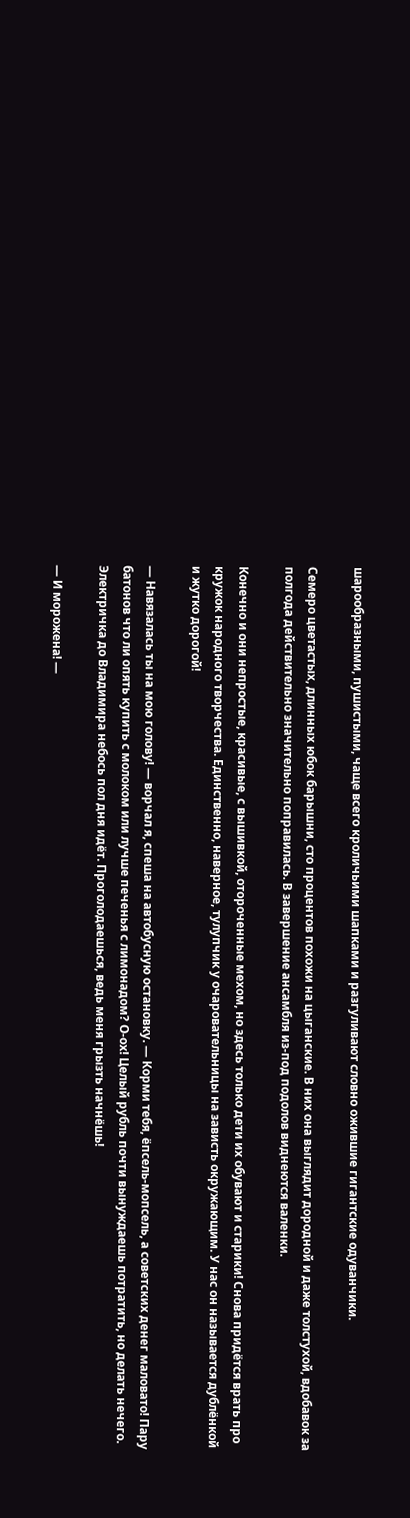шарообразными, пушистыми, чаще всего кроличьими шапками и разгуливают словно ожившие гигантские одуванчики.

Семеро цветастых, длинных юбок барышни, сто процентов похожи на цыганские. В них она выглядит дородной и даже толстухой, вдобавок за полгода действительно значительно поправилась. В завершение ансамбля из-под подолов виднеются валенки.

Конечно и они непростые, красивые, с вышивкой, отороченные мехом, но здесь только дети их обувают и старики! Снова придётся врать про кружок народного творчества. Единственно, наверное, тулупчик у очаровательницы на зависть окружающим. У нас он называется дублёнкой и жутко дорогой!

— Навязалась ты на мою голову! — ворчал я, спеша на автобусную остановку. — Корми тебя, ёпсель-мопсель, а советских денег маловато! Пару батонов что ли опять купить с молоком или лучше печенья с лимонадом? О-ох! Целый рубль почти вынуждаешь потратить, но делать нечего. Электричка до Владимира небось пол дня идёт. Проголодаешься, ведь меня грызть начнёшь!

— И морожена! —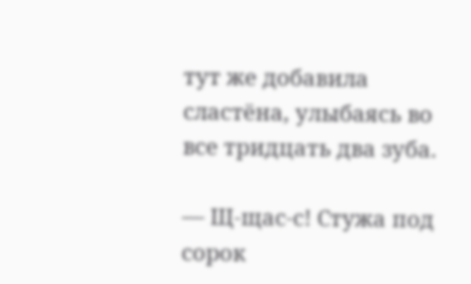тут же добавила сластёна, улыбаясь во все тридцать два зуба.

— Щ-щас-с! Стужа под сорок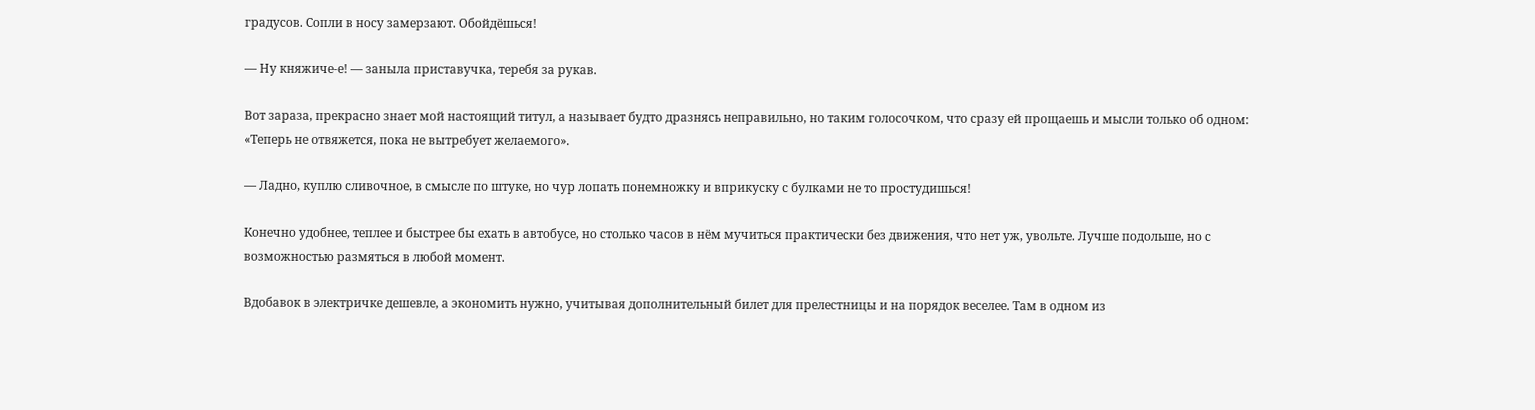градусов. Сопли в носу замерзают. Обойдёшься!

— Ну княжиче-е! — заныла приставучка, теребя за рукав.

Вот зараза, прекрасно знает мой настоящий титул, а называет будто дразнясь неправильно, но таким голосочком, что сразу ей прощаешь и мысли только об одном: «Теперь не отвяжется, пока не вытребует желаемого».

— Ладно, куплю сливочное, в смысле по штуке, но чур лопать понемножку и вприкуску с булками не то простудишься!

Конечно удобнее, теплее и быстрее бы ехать в автобусе, но столько часов в нём мучиться практически без движения, что нет уж, увольте. Лучше подольше, но с возможностью размяться в любой момент.

Вдобавок в электричке дешевле, а экономить нужно, учитывая дополнительный билет для прелестницы и на порядок веселее. Там в одном из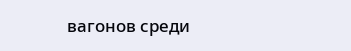вагонов среди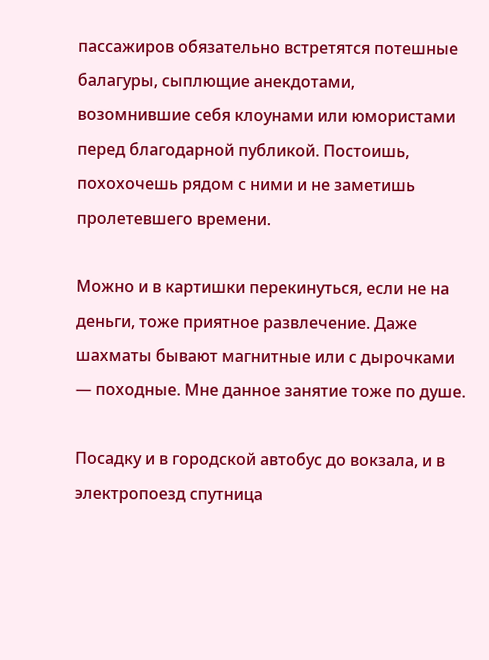пассажиров обязательно встретятся потешные балагуры, сыплющие анекдотами, возомнившие себя клоунами или юмористами перед благодарной публикой. Постоишь, похохочешь рядом с ними и не заметишь пролетевшего времени.

Можно и в картишки перекинуться, если не на деньги, тоже приятное развлечение. Даже шахматы бывают магнитные или с дырочками — походные. Мне данное занятие тоже по душе.

Посадку и в городской автобус до вокзала, и в электропоезд спутница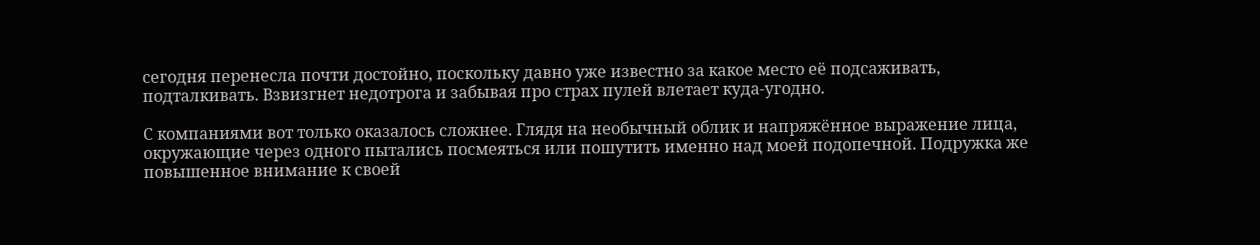сегодня перенесла почти достойно, поскольку давно уже известно за какое место её подсаживать, подталкивать. Взвизгнет недотрога и забывая про страх пулей влетает куда-угодно.

С компаниями вот только оказалось сложнее. Глядя на необычный облик и напряжённое выражение лица, окружающие через одного пытались посмеяться или пошутить именно над моей подопечной. Подружка же повышенное внимание к своей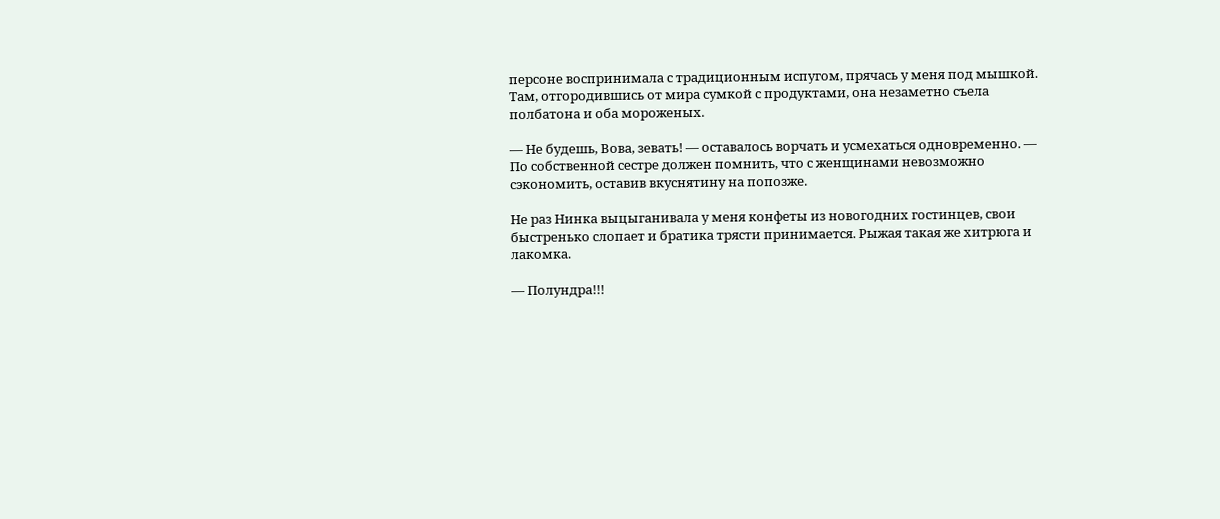персоне воспринимала с традиционным испугом, прячась у меня под мышкой. Там, отгородившись от мира сумкой с продуктами, она незаметно съела полбатона и оба мороженых.

— Не будешь, Вова, зевать! — оставалось ворчать и усмехаться одновременно. — По собственной сестре должен помнить, что с женщинами невозможно сэкономить, оставив вкуснятину на попозже.

Не раз Нинка выцыганивала у меня конфеты из новогодних гостинцев, свои быстренько слопает и братика трясти принимается. Рыжая такая же хитрюга и лакомка.

— Полундра!!!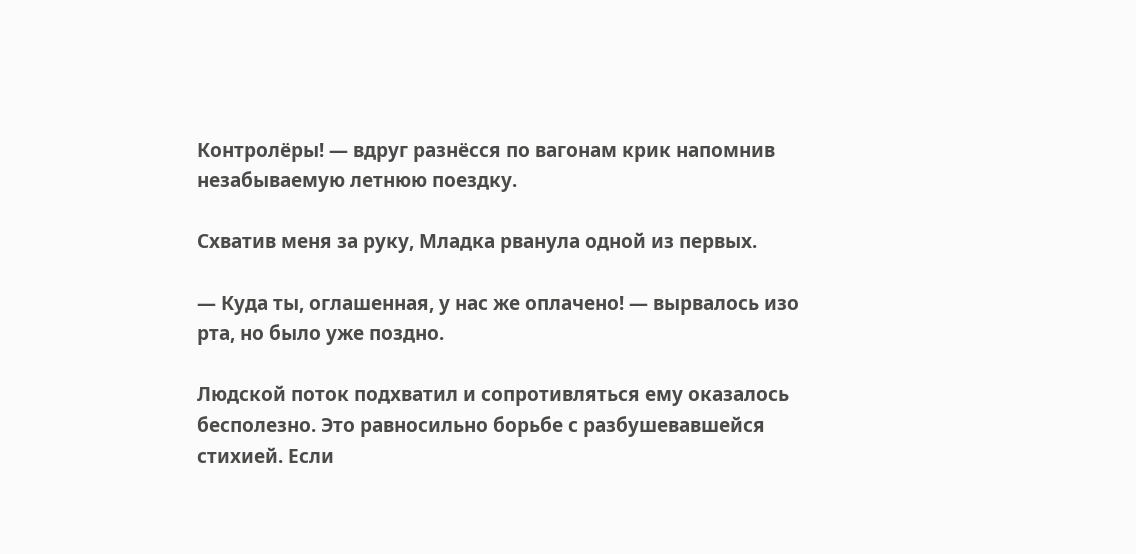Контролёры! — вдруг разнёсся по вагонам крик напомнив незабываемую летнюю поездку.

Схватив меня за руку, Младка рванула одной из первых.

— Куда ты, оглашенная, у нас же оплачено! — вырвалось изо рта, но было уже поздно.

Людской поток подхватил и сопротивляться ему оказалось бесполезно. Это равносильно борьбе с разбушевавшейся стихией. Если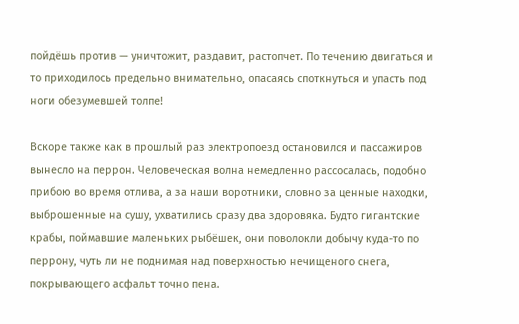пойдёшь против — уничтожит, раздавит, растопчет. По течению двигаться и то приходилось предельно внимательно, опасаясь споткнуться и упасть под ноги обезумевшей толпе!

Вскоре также как в прошлый раз электропоезд остановился и пассажиров вынесло на перрон. Человеческая волна немедленно рассосалась, подобно прибою во время отлива, а за наши воротники, словно за ценные находки, выброшенные на сушу, ухватились сразу два здоровяка. Будто гигантские крабы, поймавшие маленьких рыбёшек, они поволокли добычу куда-то по перрону, чуть ли не поднимая над поверхностью нечищеного снега, покрывающего асфальт точно пена.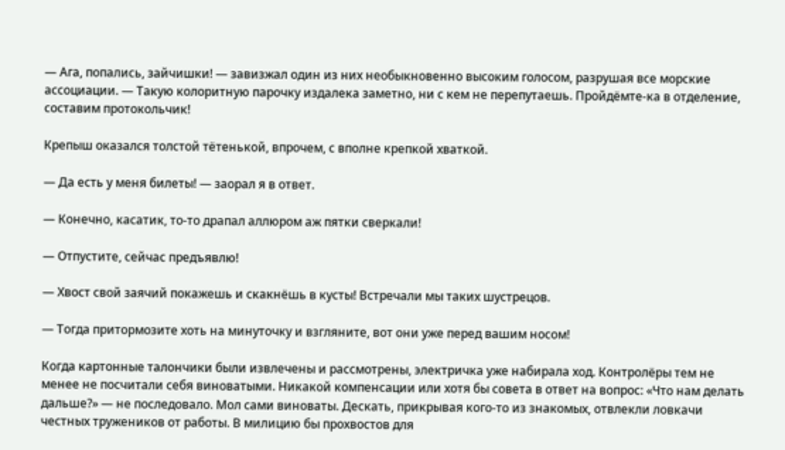— Ага, попались, зайчишки! — завизжал один из них необыкновенно высоким голосом, разрушая все морские ассоциации. — Такую колоритную парочку издалека заметно, ни с кем не перепутаешь. Пройдёмте-ка в отделение, составим протокольчик!

Крепыш оказался толстой тётенькой, впрочем, с вполне крепкой хваткой.

— Да есть у меня билеты! — заорал я в ответ.

— Конечно, касатик, то-то драпал аллюром аж пятки сверкали!

— Отпустите, сейчас предъявлю!

— Хвост свой заячий покажешь и скакнёшь в кусты! Встречали мы таких шустрецов.

— Тогда притормозите хоть на минуточку и взгляните, вот они уже перед вашим носом!

Когда картонные талончики были извлечены и рассмотрены, электричка уже набирала ход. Контролёры тем не менее не посчитали себя виноватыми. Никакой компенсации или хотя бы совета в ответ на вопрос: «Что нам делать дальше?» — не последовало. Мол сами виноваты. Дескать, прикрывая кого-то из знакомых, отвлекли ловкачи честных тружеников от работы. В милицию бы прохвостов для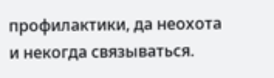профилактики, да неохота и некогда связываться.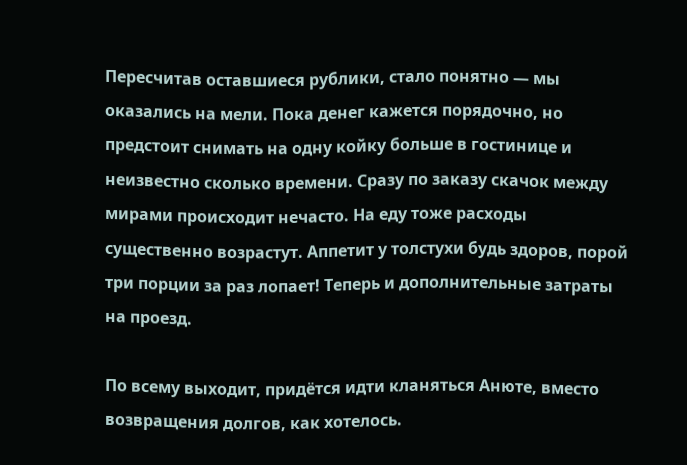Пересчитав оставшиеся рублики, стало понятно — мы оказались на мели. Пока денег кажется порядочно, но предстоит снимать на одну койку больше в гостинице и неизвестно сколько времени. Сразу по заказу скачок между мирами происходит нечасто. На еду тоже расходы существенно возрастут. Аппетит у толстухи будь здоров, порой три порции за раз лопает! Теперь и дополнительные затраты на проезд.

По всему выходит, придётся идти кланяться Анюте, вместо возвращения долгов, как хотелось.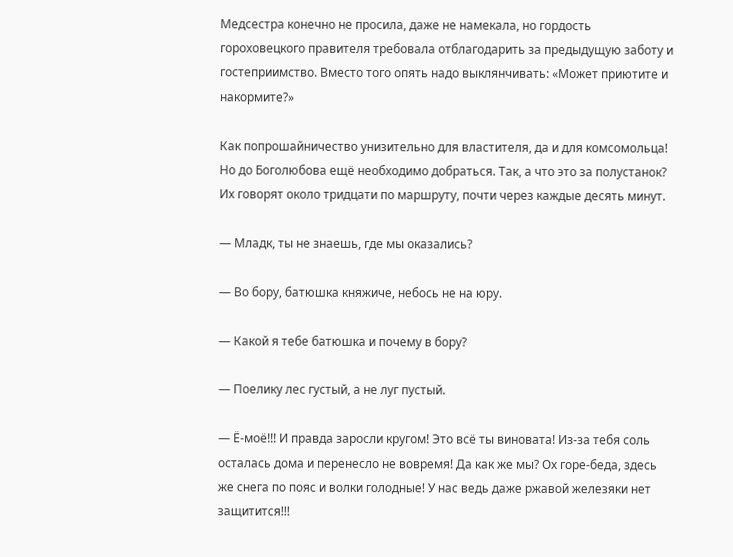Медсестра конечно не просила, даже не намекала, но гордость гороховецкого правителя требовала отблагодарить за предыдущую заботу и гостеприимство. Вместо того опять надо выклянчивать: «Может приютите и накормите?»

Как попрошайничество унизительно для властителя, да и для комсомольца! Но до Боголюбова ещё необходимо добраться. Так, а что это за полустанок? Их говорят около тридцати по маршруту, почти через каждые десять минут.

— Младк, ты не знаешь, где мы оказались?

— Во бору, батюшка княжиче, небось не на юру.

— Какой я тебе батюшка и почему в бору?

— Поелику лес густый, а не луг пустый.

— Ё-моё!!! И правда заросли кругом! Это всё ты виновата! Из-за тебя соль осталась дома и перенесло не вовремя! Да как же мы? Ох горе-беда, здесь же снега по пояс и волки голодные! У нас ведь даже ржавой железяки нет защитится!!!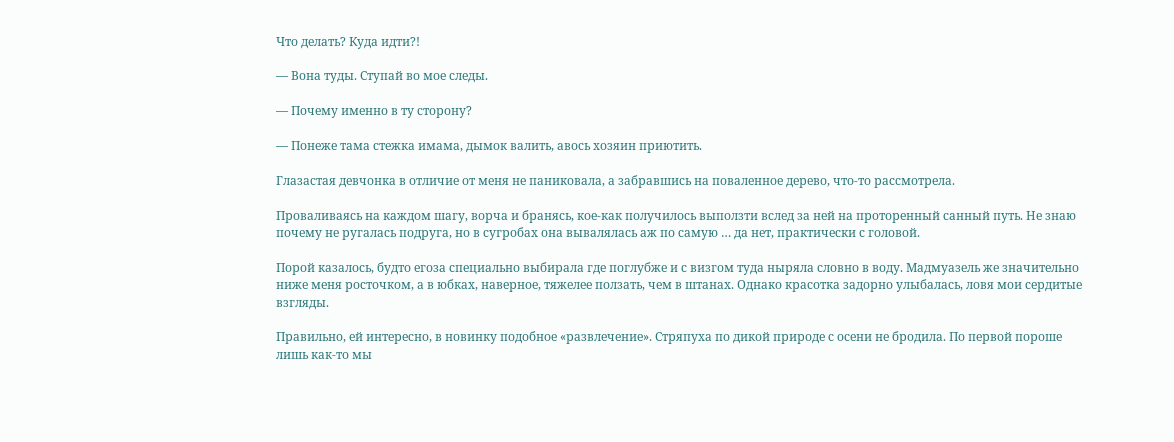Что делать? Куда идти?!

— Вона туды. Ступай во мое следы.

— Почему именно в ту сторону?

— Понеже тама стежка имама, дымок валить, авось хозяин приютить.

Глазастая девчонка в отличие от меня не паниковала, а забравшись на поваленное дерево, что-то рассмотрела.

Проваливаясь на каждом шагу, ворча и бранясь, кое-как получилось выползти вслед за ней на проторенный санный путь. Не знаю почему не ругалась подруга, но в сугробах она вывалялась аж по самую … да нет, практически с головой.

Порой казалось, будто егоза специально выбирала где поглубже и с визгом туда ныряла словно в воду. Мадмуазель же значительно ниже меня росточком, а в юбках, наверное, тяжелее ползать, чем в штанах. Однако красотка задорно улыбалась, ловя мои сердитые взгляды.

Правильно, ей интересно, в новинку подобное «развлечение». Стряпуха по дикой природе с осени не бродила. По первой пороше лишь как-то мы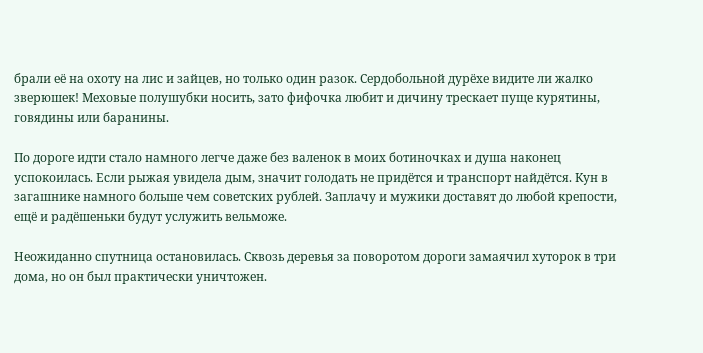брали её на охоту на лис и зайцев, но только один разок. Сердобольной дурёхе видите ли жалко зверюшек! Меховые полушубки носить, зато фифочка любит и дичину трескает пуще курятины, говядины или баранины.

По дороге идти стало намного легче даже без валенок в моих ботиночках и душа наконец успокоилась. Если рыжая увидела дым, значит голодать не придётся и транспорт найдётся. Кун в загашнике намного больше чем советских рублей. Заплачу и мужики доставят до любой крепости, ещё и радёшеньки будут услужить вельможе.

Неожиданно спутница остановилась. Сквозь деревья за поворотом дороги замаячил хуторок в три дома, но он был практически уничтожен.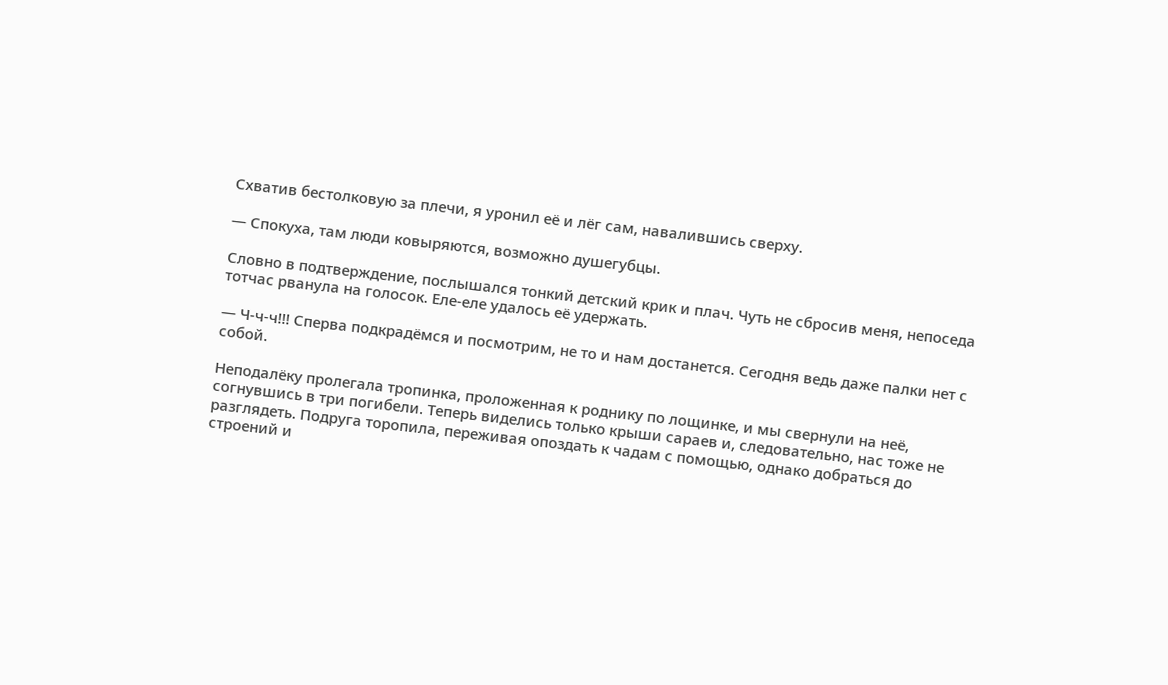Схватив бестолковую за плечи, я уронил её и лёг сам, навалившись сверху.

— Спокуха, там люди ковыряются, возможно душегубцы.

Словно в подтверждение, послышался тонкий детский крик и плач. Чуть не сбросив меня, непоседа тотчас рванула на голосок. Еле-еле удалось её удержать.

— Ч-ч-ч!!! Сперва подкрадёмся и посмотрим, не то и нам достанется. Сегодня ведь даже палки нет с собой.

Неподалёку пролегала тропинка, проложенная к роднику по лощинке, и мы свернули на неё, согнувшись в три погибели. Теперь виделись только крыши сараев и, следовательно, нас тоже не разглядеть. Подруга торопила, переживая опоздать к чадам с помощью, однако добраться до строений и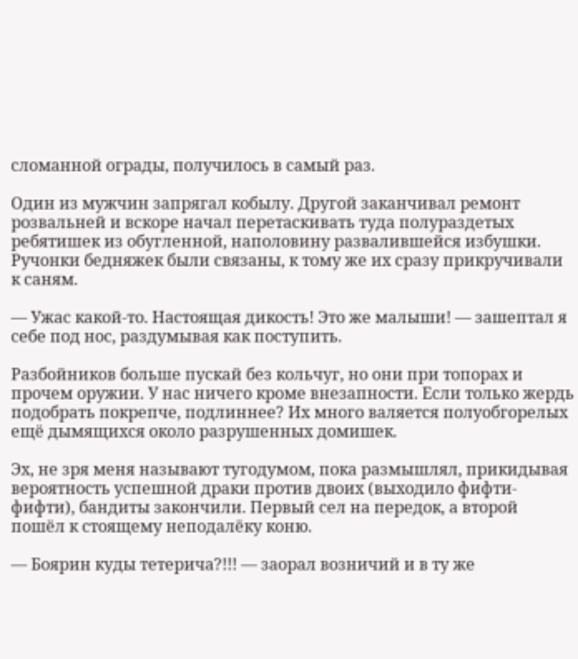сломанной ограды, получилось в самый раз.

Один из мужчин запрягал кобылу. Другой заканчивал ремонт розвальней и вскоре начал перетаскивать туда полураздетых ребятишек из обугленной, наполовину развалившейся избушки. Ручонки бедняжек были связаны, к тому же их сразу прикручивали к саням.

— Ужас какой-то. Настоящая дикость! Это же малыши! — зашептал я себе под нос, раздумывая как поступить.

Разбойников больше пускай без кольчуг, но они при топорах и прочем оружии. У нас ничего кроме внезапности. Если только жердь подобрать покрепче, подлиннее? Их много валяется полуобгорелых ещё дымящихся около разрушенных домишек.

Эх, не зря меня называют тугодумом, пока размышлял, прикидывая вероятность успешной драки против двоих (выходило фифти-фифти), бандиты закончили. Первый сел на передок, а второй пошёл к стоящему неподалёку коню.

— Боярин куды тетерича?!!! — заорал возничий и в ту же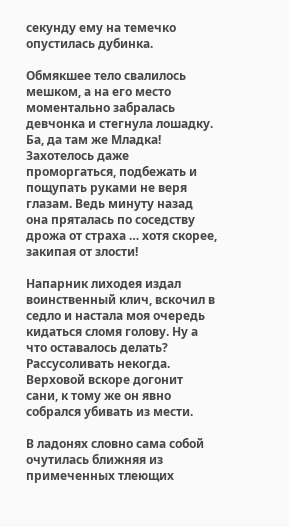секунду ему на темечко опустилась дубинка.

Обмякшее тело свалилось мешком, а на его место моментально забралась девчонка и стегнула лошадку. Ба, да там же Младка! Захотелось даже проморгаться, подбежать и пощупать руками не веря глазам. Ведь минуту назад она пряталась по соседству дрожа от страха … хотя скорее, закипая от злости!

Напарник лиходея издал воинственный клич, вскочил в седло и настала моя очередь кидаться сломя голову. Ну а что оставалось делать? Рассусоливать некогда. Верховой вскоре догонит сани, к тому же он явно собрался убивать из мести.

В ладонях словно сама собой очутилась ближняя из примеченных тлеющих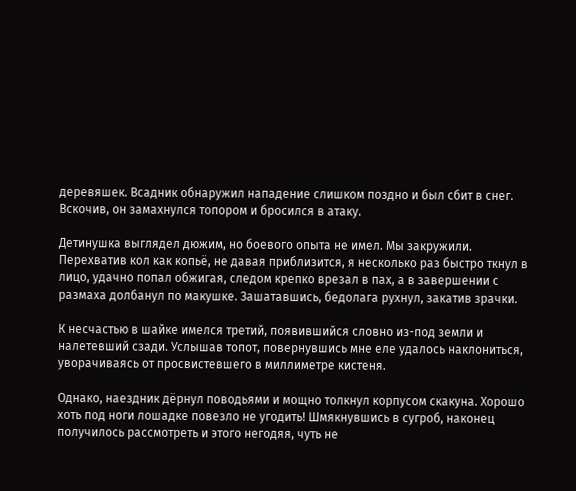деревяшек. Всадник обнаружил нападение слишком поздно и был сбит в снег. Вскочив, он замахнулся топором и бросился в атаку.

Детинушка выглядел дюжим, но боевого опыта не имел. Мы закружили. Перехватив кол как копьё, не давая приблизится, я несколько раз быстро ткнул в лицо, удачно попал обжигая, следом крепко врезал в пах, а в завершении с размаха долбанул по макушке. Зашатавшись, бедолага рухнул, закатив зрачки.

К несчастью в шайке имелся третий, появившийся словно из-под земли и налетевший сзади. Услышав топот, повернувшись мне еле удалось наклониться, уворачиваясь от просвистевшего в миллиметре кистеня.

Однако, наездник дёрнул поводьями и мощно толкнул корпусом скакуна. Хорошо хоть под ноги лошадке повезло не угодить! Шмякнувшись в сугроб, наконец получилось рассмотреть и этого негодяя, чуть не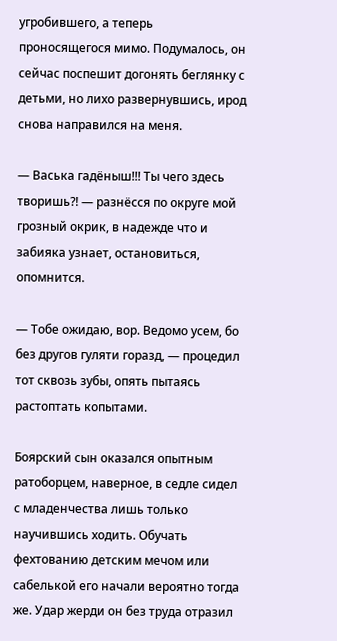угробившего, а теперь проносящегося мимо. Подумалось, он сейчас поспешит догонять беглянку с детьми, но лихо развернувшись, ирод снова направился на меня.

— Васька гадёныш!!! Ты чего здесь творишь?! — разнёсся по округе мой грозный окрик, в надежде что и забияка узнает, остановиться, опомнится.

— Тобе ожидаю, вор. Ведомо усем, бо без другов гуляти горазд, — процедил тот сквозь зубы, опять пытаясь растоптать копытами.

Боярский сын оказался опытным ратоборцем, наверное, в седле сидел с младенчества лишь только научившись ходить. Обучать фехтованию детским мечом или сабелькой его начали вероятно тогда же. Удар жерди он без труда отразил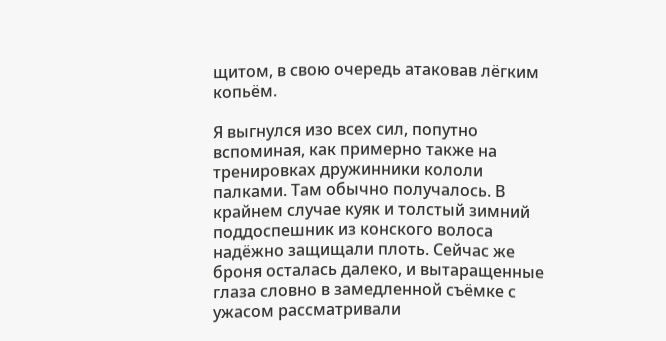щитом, в свою очередь атаковав лёгким копьём.

Я выгнулся изо всех сил, попутно вспоминая, как примерно также на тренировках дружинники кололи палками. Там обычно получалось. В крайнем случае куяк и толстый зимний поддоспешник из конского волоса надёжно защищали плоть. Сейчас же броня осталась далеко, и вытаращенные глаза словно в замедленной съёмке с ужасом рассматривали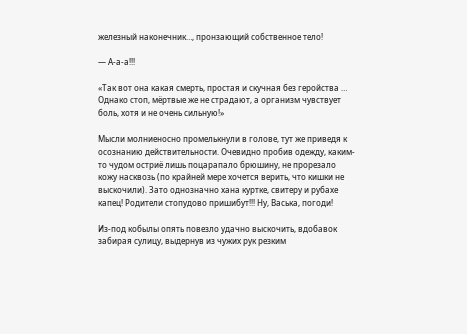железный наконечник…, пронзающий собственное тело!

— А-а-а!!!

«Так вот она какая смерть, простая и скучная без геройства … Однако стоп, мёртвые же не страдают, а организм чувствует боль, хотя и не очень сильную!»

Мысли молниеносно промелькнули в голове, тут же приведя к осознанию действительности. Очевидно пробив одежду, каким-то чудом остриё лишь поцарапало брюшину, не прорезало кожу насквозь (по крайней мере хочется верить, что кишки не выскочили). Зато однозначно хана куртке, свитеру и рубахе капец! Родители стопудово пришибут!!! Ну, Васька, погоди!

Из-под кобылы опять повезло удачно выскочить, вдобавок забирая сулицу, выдернув из чужих рук резким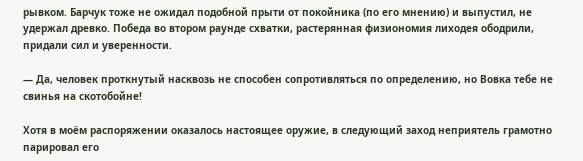рывком. Барчук тоже не ожидал подобной прыти от покойника (по его мнению) и выпустил, не удержал древко. Победа во втором раунде схватки, растерянная физиономия лиходея ободрили, придали сил и уверенности.

— Да, человек проткнутый насквозь не способен сопротивляться по определению, но Вовка тебе не свинья на скотобойне!

Хотя в моём распоряжении оказалось настоящее оружие, в следующий заход неприятель грамотно парировал его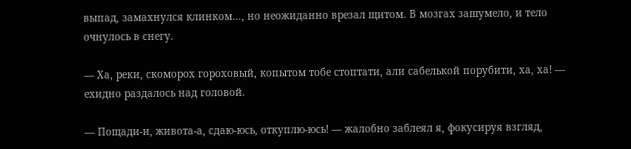выпад, замахнулся клинком…, но неожиданно врезал щитом. В мозгах зашумело, и тело очнулось в снегу.

— Ха, реки, скоморох гороховый, копытом тобе стоптати, али сабелькой порубити, ха, ха! — ехидно раздалось над головой.

— Пощади-и, живота-а, сдаю-юсь, откуплю-юсь! — жалобно заблеял я, фокусируя взгляд,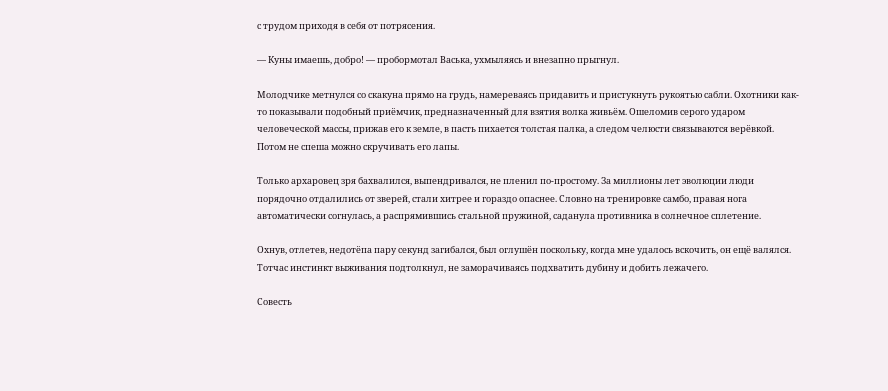с трудом приходя в себя от потрясения.

— Куны имаешь, добро! — пробормотал Васька, ухмыляясь и внезапно прыгнул.

Молодчике метнулся со скакуна прямо на грудь, намереваясь придавить и пристукнуть рукоятью сабли. Охотники как-то показывали подобный приёмчик, предназначенный для взятия волка живьём. Ошеломив серого ударом человеческой массы, прижав его к земле, в пасть пихается толстая палка, а следом челюсти связываются верёвкой. Потом не спеша можно скручивать его лапы.

Только архаровец зря бахвалился, выпендривался, не пленил по-простому. За миллионы лет эволюции люди порядочно отдалились от зверей, стали хитрее и гораздо опаснее. Словно на тренировке самбо, правая нога автоматически согнулась, а распрямившись стальной пружиной, саданула противника в солнечное сплетение.

Охнув, отлетев, недотёпа пару секунд загибался, был оглушён поскольку, когда мне удалось вскочить, он ещё валялся. Тотчас инстинкт выживания подтолкнул, не заморачиваясь подхватить дубину и добить лежачего.

Совесть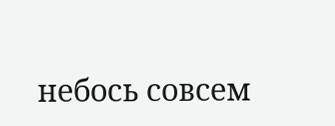небось совсем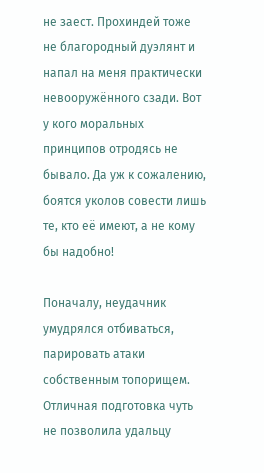не заест. Прохиндей тоже не благородный дуэлянт и напал на меня практически невооружённого сзади. Вот у кого моральных принципов отродясь не бывало. Да уж к сожалению, боятся уколов совести лишь те, кто её имеют, а не кому бы надобно!

Поначалу, неудачник умудрялся отбиваться, парировать атаки собственным топорищем. Отличная подготовка чуть не позволила удальцу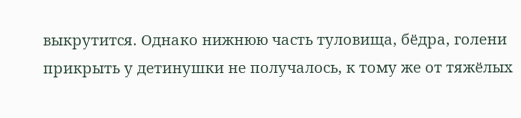выкрутится. Однако нижнюю часть туловища, бёдра, голени прикрыть у детинушки не получалось, к тому же от тяжёлых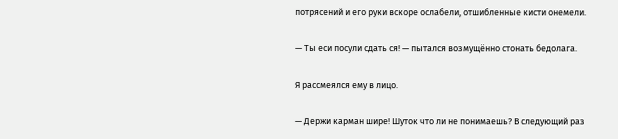потрясений и его руки вскоре ослабели, отшибленные кисти онемели.

— Ты еси посули сдать ся! — пытался возмущённо стонать бедолага.

Я рассмеялся ему в лицо.

— Держи карман шире! Шуток что ли не понимаешь? В следующий раз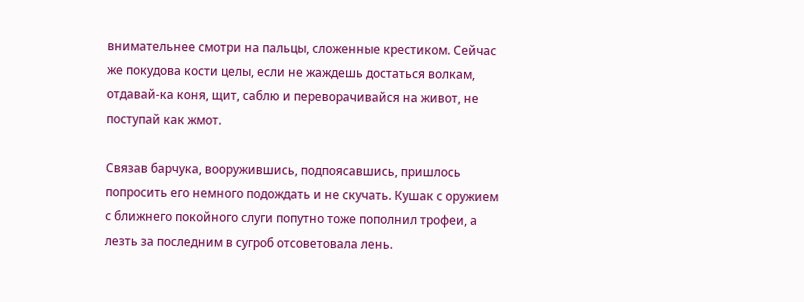внимательнее смотри на пальцы, сложенные крестиком. Сейчас же покудова кости целы, если не жаждешь достаться волкам, отдавай-ка коня, щит, саблю и переворачивайся на живот, не поступай как жмот.

Связав барчука, вооружившись, подпоясавшись, пришлось попросить его немного подождать и не скучать. Кушак с оружием с ближнего покойного слуги попутно тоже пополнил трофеи, а лезть за последним в сугроб отсоветовала лень.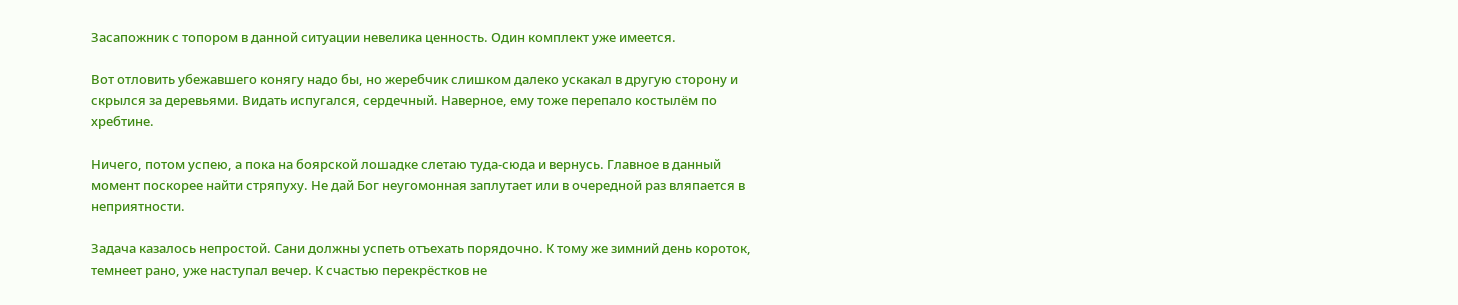Засапожник с топором в данной ситуации невелика ценность. Один комплект уже имеется.

Вот отловить убежавшего конягу надо бы, но жеребчик слишком далеко ускакал в другую сторону и скрылся за деревьями. Видать испугался, сердечный. Наверное, ему тоже перепало костылём по хребтине.

Ничего, потом успею, а пока на боярской лошадке слетаю туда-сюда и вернусь. Главное в данный момент поскорее найти стряпуху. Не дай Бог неугомонная заплутает или в очередной раз вляпается в неприятности.

Задача казалось непростой. Сани должны успеть отъехать порядочно. К тому же зимний день короток, темнеет рано, уже наступал вечер. К счастью перекрёстков не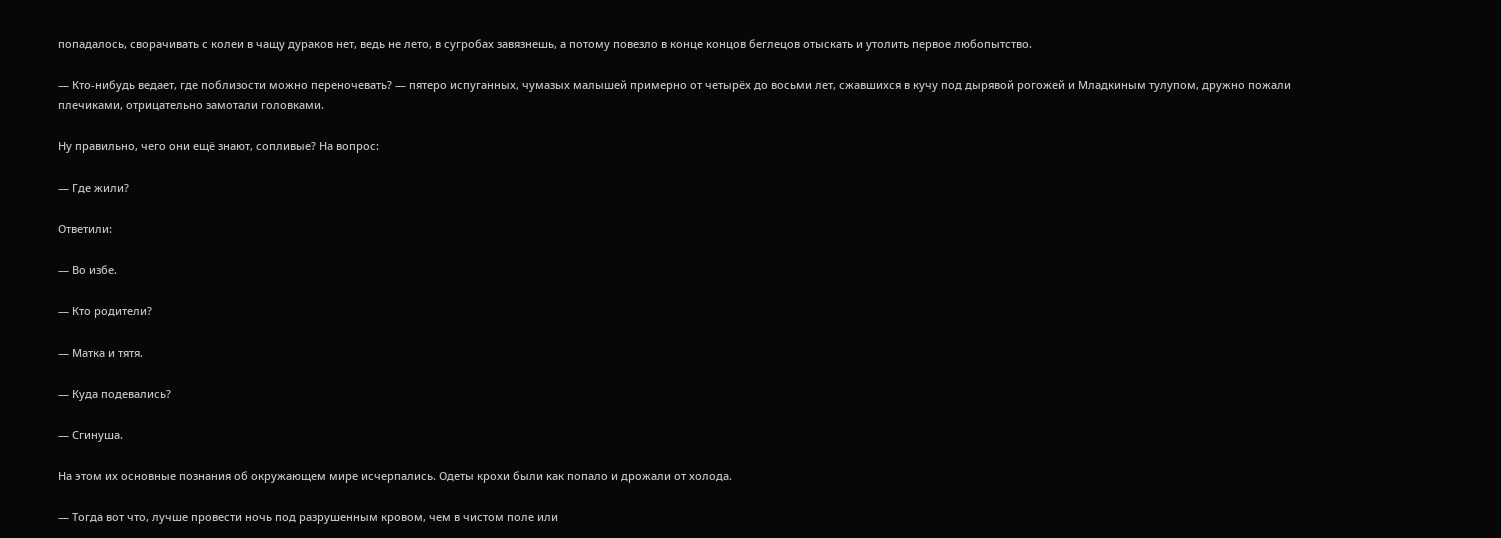попадалось, сворачивать с колеи в чащу дураков нет, ведь не лето, в сугробах завязнешь, а потому повезло в конце концов беглецов отыскать и утолить первое любопытство.

— Кто-нибудь ведает, где поблизости можно переночевать? — пятеро испуганных, чумазых малышей примерно от четырёх до восьми лет, сжавшихся в кучу под дырявой рогожей и Младкиным тулупом, дружно пожали плечиками, отрицательно замотали головками.

Ну правильно, чего они ещё знают, сопливые? На вопрос:

— Где жили?

Ответили:

— Во избе.

— Кто родители?

— Матка и тятя.

— Куда подевались?

— Сгинуша.

На этом их основные познания об окружающем мире исчерпались. Одеты крохи были как попало и дрожали от холода.

— Тогда вот что, лучше провести ночь под разрушенным кровом, чем в чистом поле или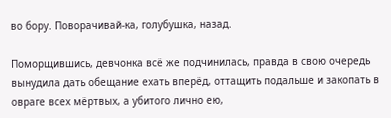во бору. Поворачивай-ка, голубушка, назад.

Поморщившись, девчонка всё же подчинилась, правда в свою очередь вынудила дать обещание ехать вперёд, оттащить подальше и закопать в овраге всех мёртвых, а убитого лично ею,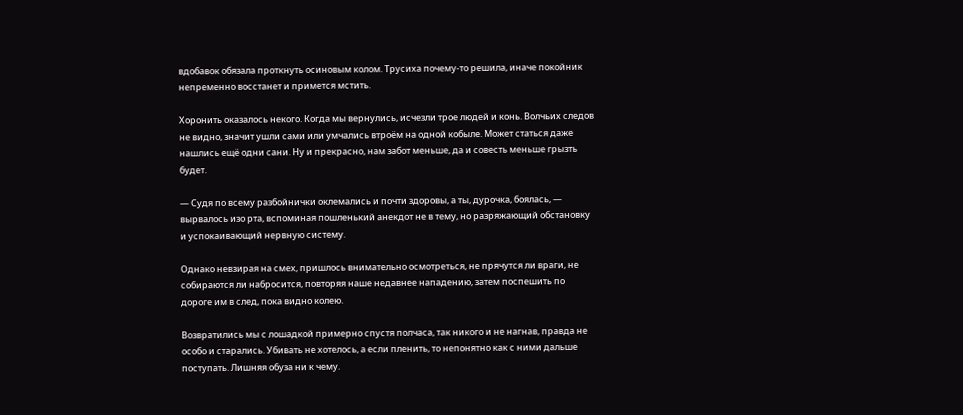вдобавок обязала проткнуть осиновым колом. Трусиха почему-то решила, иначе покойник непременно восстанет и примется мстить.

Хоронить оказалось некого. Когда мы вернулись, исчезли трое людей и конь. Волчьих следов не видно, значит ушли сами или умчались втроём на одной кобыле. Может статься даже нашлись ещё одни сани. Ну и прекрасно, нам забот меньше, да и совесть меньше грызть будет.

— Судя по всему разбойнички оклемались и почти здоровы, а ты, дурочка, боялась, — вырвалось изо рта, вспоминая пошленький анекдот не в тему, но разряжающий обстановку и успокаивающий нервную систему.

Однако невзирая на смех, пришлось внимательно осмотреться, не прячутся ли враги, не собираются ли набросится, повторяя наше недавнее нападению, затем поспешить по дороге им в след, пока видно колею.

Возвратились мы с лошадкой примерно спустя полчаса, так никого и не нагнав, правда не особо и старались. Убивать не хотелось, а если пленить, то непонятно как с ними дальше поступать. Лишняя обуза ни к чему.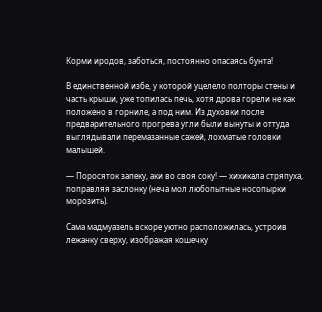Корми иродов, заботься, постоянно опасаясь бунта!

В единственной избе, у которой уцелело полторы стены и часть крыши, уже топилась печь, хотя дрова горели не как положено в горниле, а под ним. Из духовки после предварительного прогрева угли были вынуты и оттуда выглядывали перемазанные сажей, лохматые головки малышей.

— Поросяток запеку, аки во своя соку! — хихикала стряпуха, поправляя заслонку (неча мол любопытные носопырки морозить).

Сама мадмуазель вскоре уютно расположилась, устроив лежанку сверху, изображая кошечку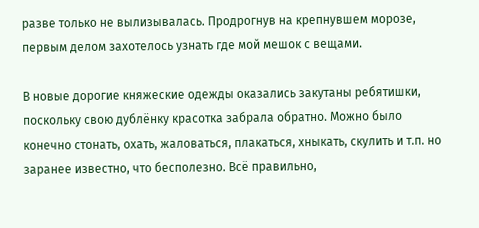разве только не вылизывалась. Продрогнув на крепнувшем морозе, первым делом захотелось узнать где мой мешок с вещами.

В новые дорогие княжеские одежды оказались закутаны ребятишки, поскольку свою дублёнку красотка забрала обратно. Можно было конечно стонать, охать, жаловаться, плакаться, хныкать, скулить и т.п. но заранее известно, что бесполезно. Всё правильно,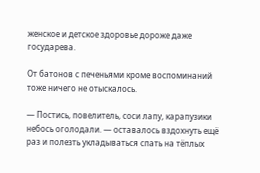женское и детское здоровье дороже даже государева.

От батонов с печеньями кроме воспоминаний тоже ничего не отыскалось.

— Постись, повелитель, соси лапу, карапузики небось оголодали. — оставалось вздохнуть ещё раз и полезть укладываться спать на тёплых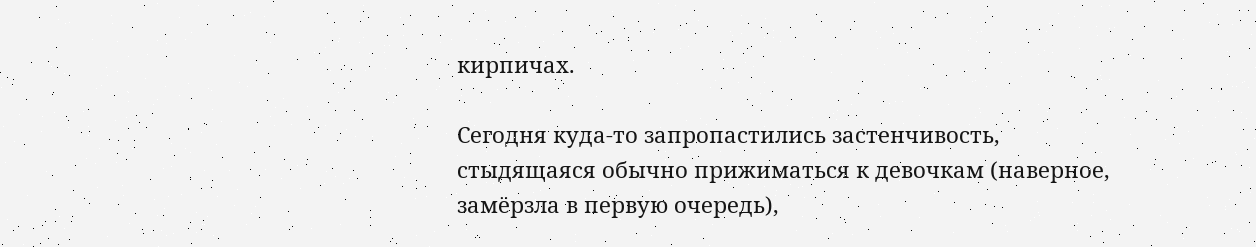кирпичах.

Сегодня куда-то запропастились застенчивость, стыдящаяся обычно прижиматься к девочкам (наверное, замёрзла в первую очередь),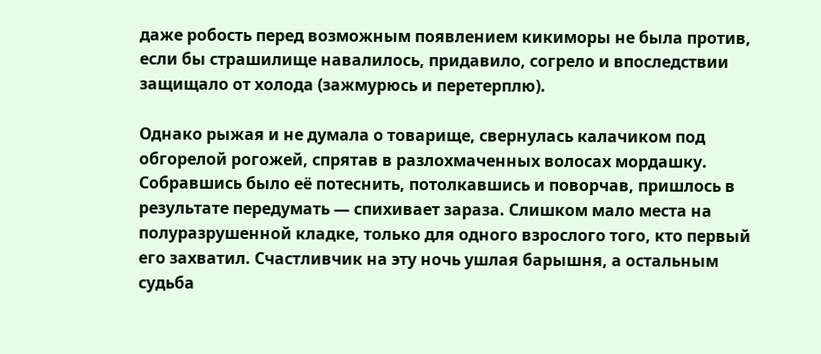даже робость перед возможным появлением кикиморы не была против, если бы страшилище навалилось, придавило, согрело и впоследствии защищало от холода (зажмурюсь и перетерплю).

Однако рыжая и не думала о товарище, свернулась калачиком под обгорелой рогожей, спрятав в разлохмаченных волосах мордашку. Собравшись было её потеснить, потолкавшись и поворчав, пришлось в результате передумать — спихивает зараза. Слишком мало места на полуразрушенной кладке, только для одного взрослого того, кто первый его захватил. Счастливчик на эту ночь ушлая барышня, а остальным судьба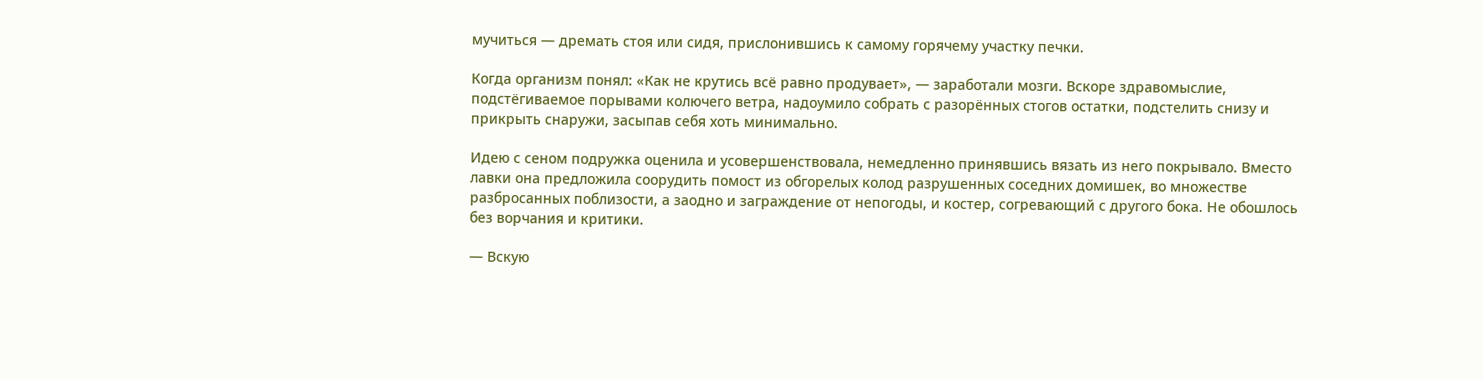мучиться — дремать стоя или сидя, прислонившись к самому горячему участку печки.

Когда организм понял: «Как не крутись всё равно продувает», — заработали мозги. Вскоре здравомыслие, подстёгиваемое порывами колючего ветра, надоумило собрать с разорённых стогов остатки, подстелить снизу и прикрыть снаружи, засыпав себя хоть минимально.

Идею с сеном подружка оценила и усовершенствовала, немедленно принявшись вязать из него покрывало. Вместо лавки она предложила соорудить помост из обгорелых колод разрушенных соседних домишек, во множестве разбросанных поблизости, а заодно и заграждение от непогоды, и костер, согревающий с другого бока. Не обошлось без ворчания и критики.

— Вскую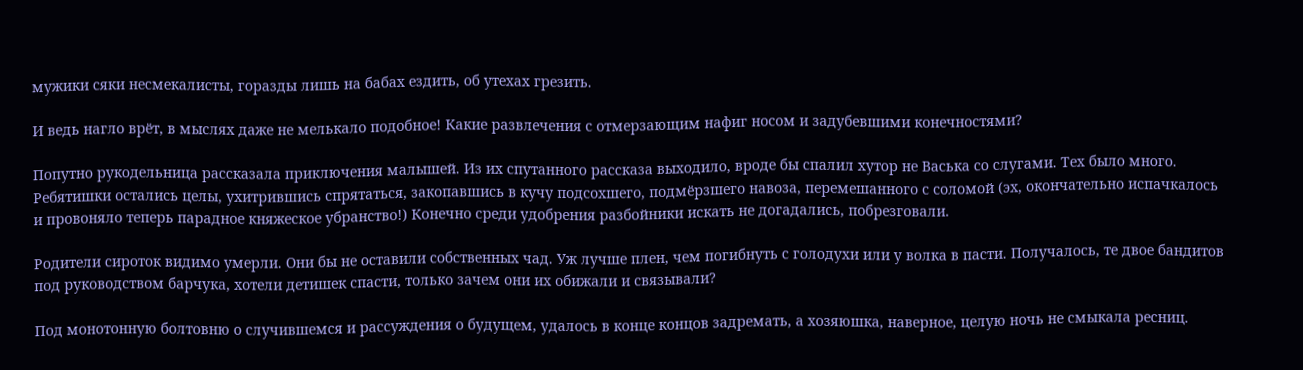мужики сяки несмекалисты, горазды лишь на бабах ездить, об утехах грезить.

И ведь нагло врёт, в мыслях даже не мелькало подобное! Какие развлечения с отмерзающим нафиг носом и задубевшими конечностями?

Попутно рукодельница рассказала приключения малышей. Из их спутанного рассказа выходило, вроде бы спалил хутор не Васька со слугами. Тех было много. Ребятишки остались целы, ухитрившись спрятаться, закопавшись в кучу подсохшего, подмёрзшего навоза, перемешанного с соломой (эх, окончательно испачкалось и провоняло теперь парадное княжеское убранство!) Конечно среди удобрения разбойники искать не догадались, побрезговали.

Родители сироток видимо умерли. Они бы не оставили собственных чад. Уж лучше плен, чем погибнуть с голодухи или у волка в пасти. Получалось, те двое бандитов под руководством барчука, хотели детишек спасти, только зачем они их обижали и связывали?

Под монотонную болтовню о случившемся и рассуждения о будущем, удалось в конце концов задремать, а хозяюшка, наверное, целую ночь не смыкала ресниц.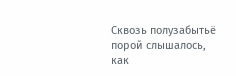Сквозь полузабытьё порой слышалось, как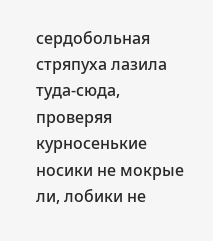сердобольная стряпуха лазила туда-сюда, проверяя курносенькие носики не мокрые ли, лобики не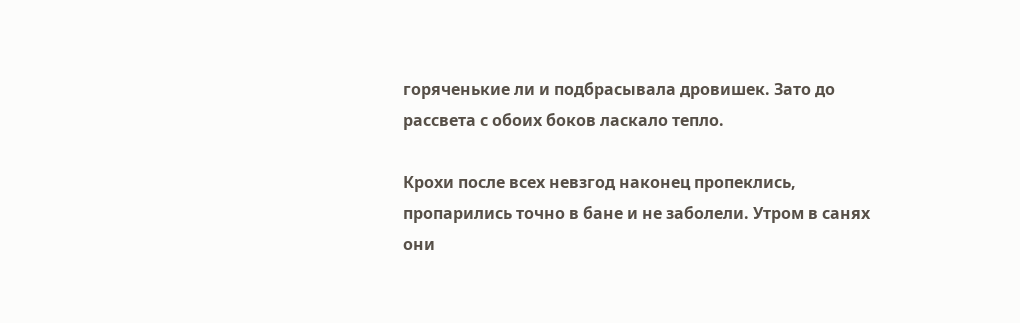горяченькие ли и подбрасывала дровишек. Зато до рассвета с обоих боков ласкало тепло.

Крохи после всех невзгод наконец пропеклись, пропарились точно в бане и не заболели. Утром в санях они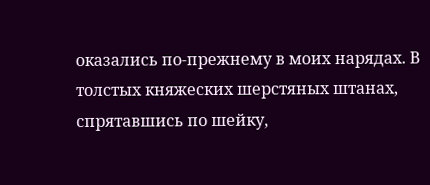оказались по-прежнему в моих нарядах. В толстых княжеских шерстяных штанах, спрятавшись по шейку,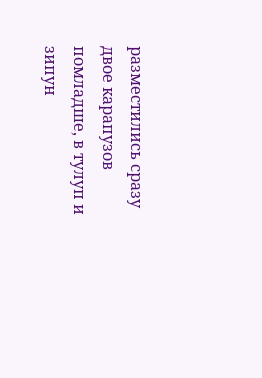разместились сразу двое карапузов помладше, в тулуп и зипун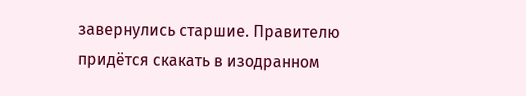завернулись старшие. Правителю придётся скакать в изодранном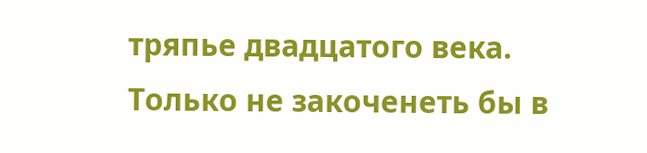тряпье двадцатого века. Только не закоченеть бы в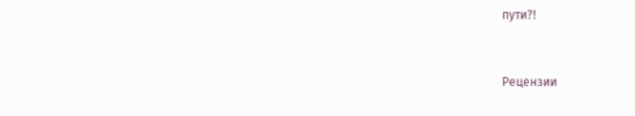пути?!


Рецензии